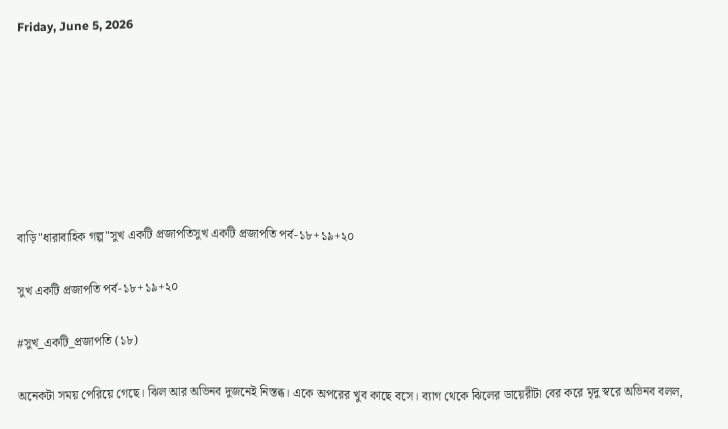Friday, June 5, 2026







বাড়ি"ধারাবাহিক গল্প"সুখ একটি প্রজাপতিসুখ একটি প্রজাপতি পর্ব-১৮+১৯+২০

সুখ একটি প্রজাপতি পর্ব-১৮+১৯+২০

#সুখ_একটি_প্রজাপতি (১৮)

অনেকটা সময় পেরিয়ে গেছে। ঝিল আর অভিনব দুজনেই নিস্তব্ধ। একে অপরের খুব কাছে বসে। ব্যাগ থেকে ঝিলের ডায়েরীটা বের করে মৃদু স্বরে অভিনব বলল,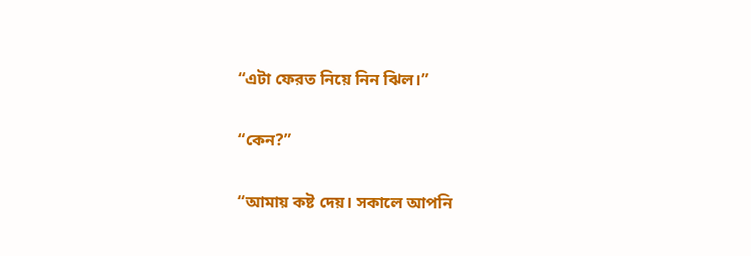“এটা ফেরত নিয়ে নিন ঝিল।”

“কেন?”

“আমায় কষ্ট দেয়। সকালে আপনি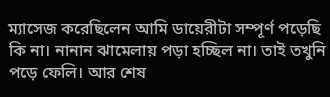ম্যাসেজ করেছিলেন আমি ডায়েরীটা সম্পূর্ণ পড়েছি কি না। নানান ঝামেলায় পড়া হচ্ছিল না। তাই তখুনি পড়ে ফেলি। আর শেষ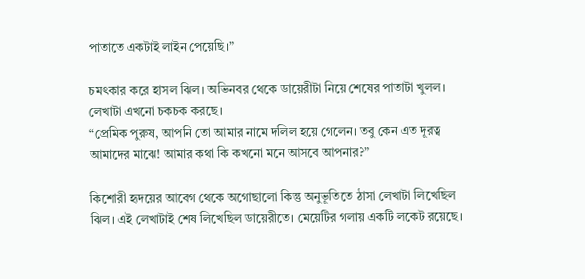পাতাতে একটাই লাইন পেয়েছি।”

চমৎকার করে হাসল ঝিল। অভিনবর থেকে ডায়েরীটা নিয়ে শেষের পাতাটা খুলল। লেখাটা এখনো চকচক করছে।
“প্রেমিক পুরুষ, আপনি তো আমার নামে দলিল হয়ে গেলেন। তবু কেন এত দূরত্ব আমাদের মাঝে! আমার কথা কি কখনো মনে আসবে আপনার?”

কিশোরী হৃদয়ের আবেগ থেকে অগোছালো কিন্তু অনুভূতিতে ঠাসা লেখাটা লিখেছিল ঝিল। এই লেখাটাই শেষ লিখেছিল ডায়েরীতে। মেয়েটির গলায় একটি লকেট রয়েছে।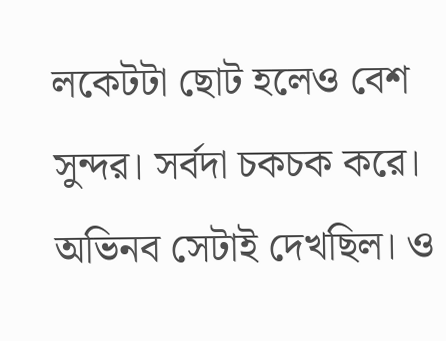লকেটটা ছোট হলেও বেশ সুন্দর। সর্বদা চকচক করে। অভিনব সেটাই দেখছিল। ও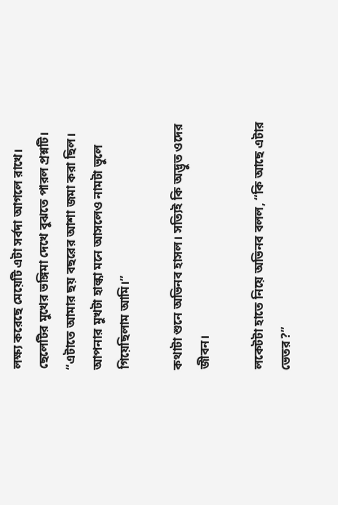লক্ষ্য করেছে মেয়েটি এটা সর্বদা আগলে রাখে। ছেলেটির মুখের ভঙ্গিমা দেখে বুঝতে পারল প্রশ্নটি।
“এটাতে আমার ছয় বছরের আশা জমা করা ছিল। আপনার মুখটা হাল্কা মনে আসলেও নামটা ভুলে গিয়েছিলাম আমি।”

কথাটা শুনে অভিনব হাসল। সত্যিই কি অদ্ভুত ওদের জীবন।

লকেটটা হাতে নিয়ে অভিনব বলল, “কি আছে এটার ভেতর?”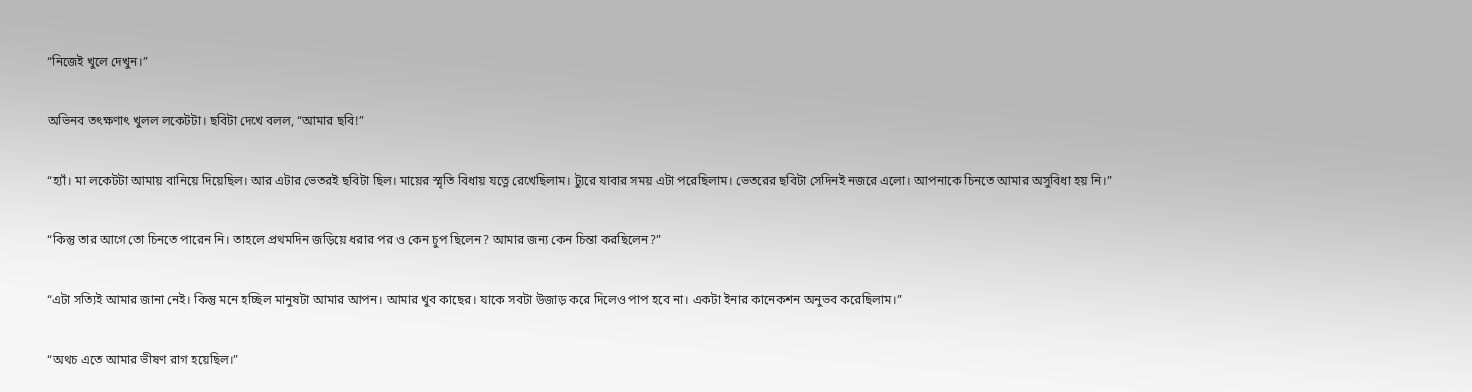“নিজেই খুলে দেখুন।”

অভিনব তৎক্ষণাৎ খুলল লকেটটা। ছবিটা দেখে বলল, “আমার ছবি!”

“হ্যাঁ। মা লকেটটা আমায় বানিয়ে দিয়েছিল। আর এটার ভেতরই ছবিটা ছিল। মায়ের স্মৃতি বিধায় যত্নে রেখেছিলাম। ট্যুরে যাবার সময় এটা পরেছিলাম। ভেতরের ছবিটা সেদিনই নজরে এলো। আপনাকে চিনতে আমার অসুবিধা হয় নি।”

“কিন্তু তার আগে তো চিনতে পারেন নি। তাহলে প্রথমদিন জড়িয়ে ধরার পর ও কেন চুপ ছিলেন? আমার জন্য কেন চিন্তা করছিলেন?”

“এটা সত্যিই আমার জানা নেই। কিন্তু মনে হচ্ছিল মানুষটা আমার আপন। আমার খুব কাছের। যাকে সবটা উজাড় করে দিলেও পাপ হবে না। একটা ইনার কানেকশন অনুভব করেছিলাম।”

“অথচ এতে আমার ভীষণ রাগ হয়েছিল।”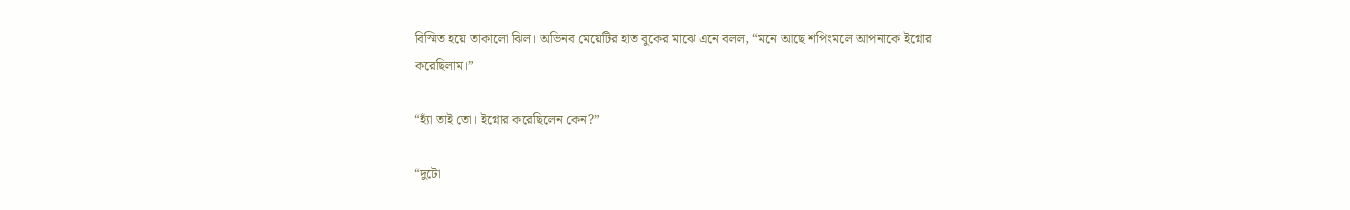বিস্মিত হয়ে তাকালো ঝিল। অভিনব মেয়েটির হাত বুকের মাঝে এনে বলল, “মনে আছে শপিংমলে আপনাকে ইগ্নোর করেছিলাম।”

“হ্যাঁ তাই তো। ইগ্নোর করেছিলেন কেন?”

“দুটো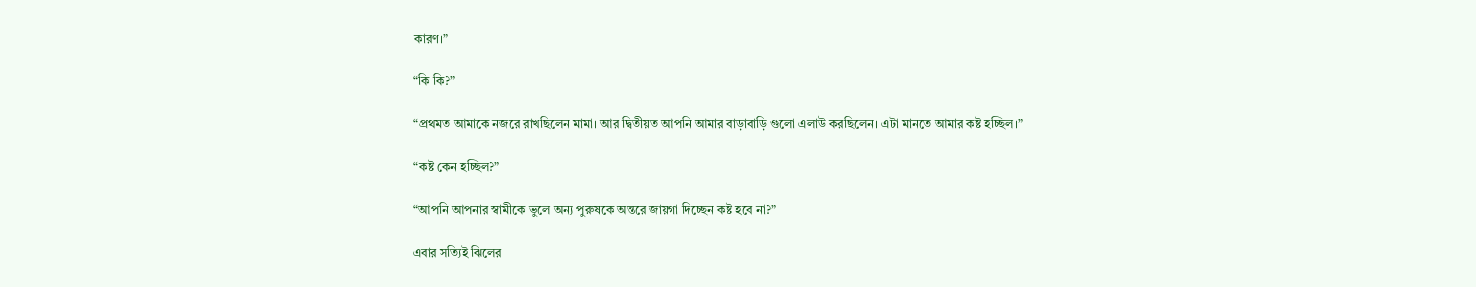কারণ।”

“কি কি?”

“প্রথমত আমাকে নজরে রাখছিলেন মামা। আর দ্বিতীয়ত আপনি আমার বাড়াবাড়ি গুলো এলাউ করছিলেন। এটা মানতে আমার কষ্ট হচ্ছিল।”

“কষ্ট কেন হচ্ছিল?”

“আপনি আপনার স্বামীকে ভুলে অন্য পুরুষকে অন্তরে জায়গা দিচ্ছেন কষ্ট হবে না?”

এবার সত্যিই ঝিলের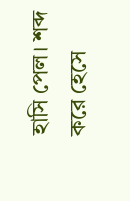হাসি পেল। শব্দ করে হেসে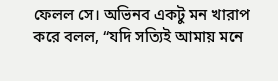ফেলল সে। অভিনব একটু মন খারাপ করে বলল, “যদি সত্যিই আমায় মনে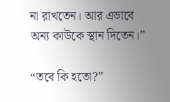না রাখতেন। আর এভাবে অন্য কাউকে স্থান দিতেন।”

“তবে কি হতো?”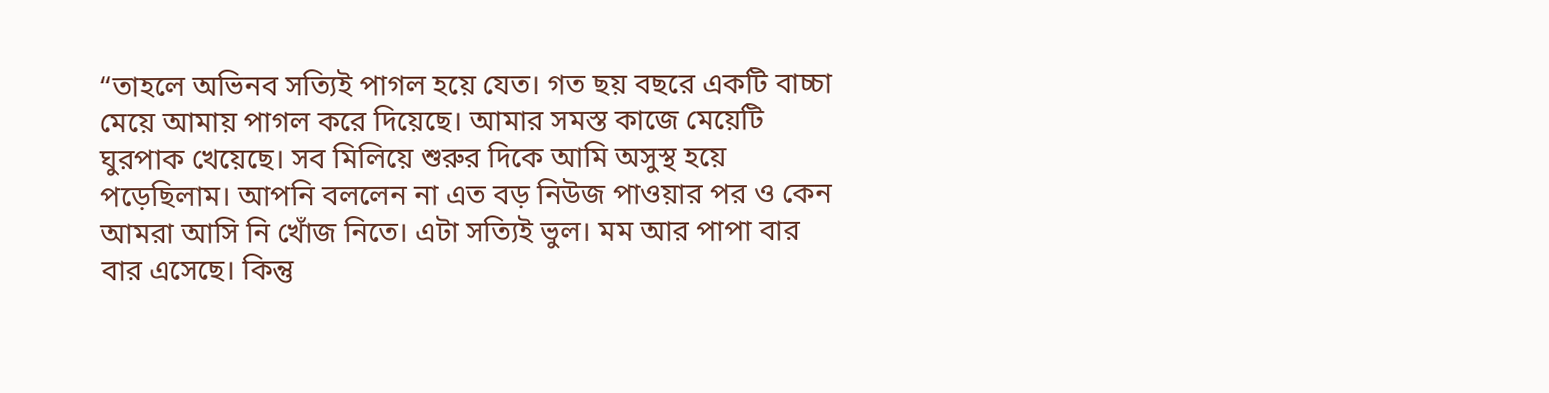“তাহলে অভিনব সত্যিই পাগল হয়ে যেত। গত ছয় বছরে একটি বাচ্চা মেয়ে আমায় পাগল করে দিয়েছে। আমার সমস্ত কাজে মেয়েটি ঘুরপাক খেয়েছে। সব মিলিয়ে শুরুর দিকে আমি অসুস্থ হয়ে পড়েছিলাম। আপনি বললেন না এত বড় নিউজ পাওয়ার পর ও কেন আমরা আসি নি খোঁজ নিতে। এটা সত্যিই ভুল। মম আর পাপা বার বার এসেছে। কিন্তু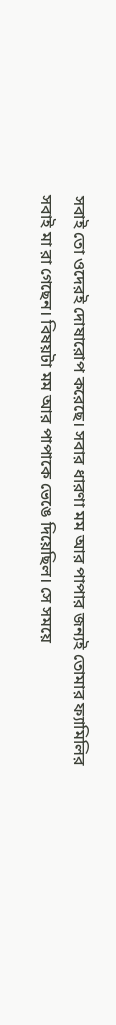সবাই তো ওদেরই দোষারোপ করেছে। সবার ধারণা মম আর পাপার জন্যই তোমার ফ্যামিলির সবাই মা রা গেছেন। বিষয়টা মম আর পাপাকে ভেঙে দিয়েছিল। সে সময়ে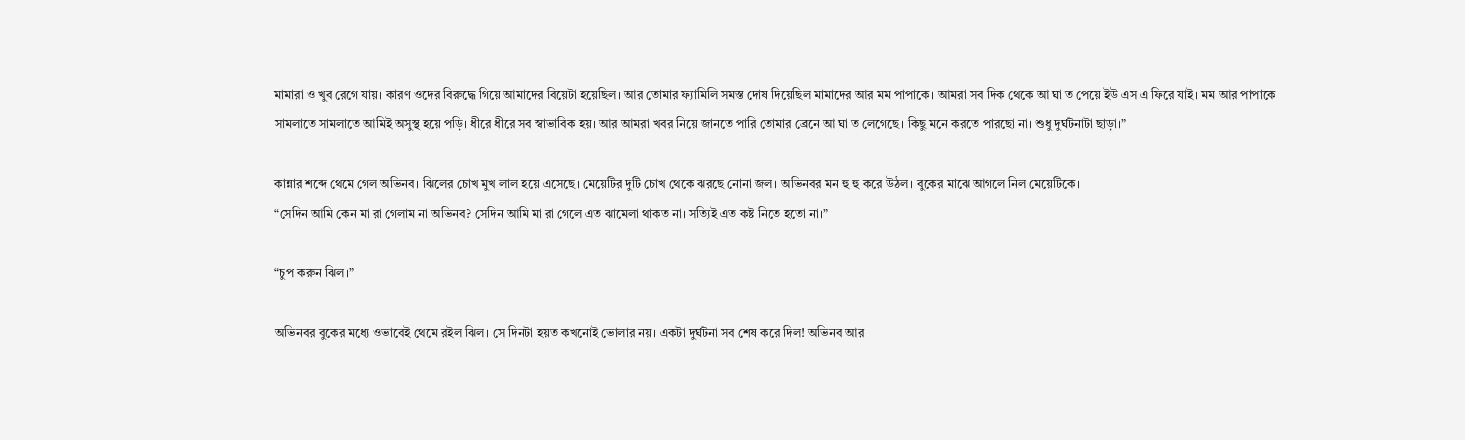মামারা ও খুব রেগে যায়। কারণ ওদের বিরুদ্ধে গিয়ে আমাদের বিয়েটা হয়েছিল। আর তোমার ফ্যামিলি সমস্ত দোষ দিয়েছিল মামাদের আর মম পাপাকে। আমরা সব দিক থেকে আ ঘা ত পেয়ে ইউ এস এ ফিরে যাই। মম আর পাপাকে সামলাতে সামলাতে আমিই অসুস্থ হয়ে পড়ি। ধীরে ধীরে সব স্বাভাবিক হয়। আর আমরা খবর নিয়ে জানতে পারি তোমার ব্রেনে আ ঘা ত লেগেছে। কিছু মনে করতে পারছো না। শুধু দুর্ঘটনাটা ছাড়া।”

কান্নার শব্দে থেমে গেল অভিনব। ঝিলের চোখ মুখ লাল হয়ে এসেছে। মেয়েটির দুটি চোখ থেকে ঝরছে নোনা জল। অভিনবর মন হু হু করে উঠল। বুকের মাঝে আগলে নিল মেয়েটিকে।
“সেদিন আমি কেন মা রা গেলাম না অভিনব? সেদিন আমি মা রা গেলে এত ঝামেলা থাকত না। সত্যিই এত কষ্ট নিতে হতো না।”

“চুপ করুন ঝিল।”

অভিনবর বুকের মধ্যে ওভাবেই থেমে রইল ঝিল। সে দিনটা হয়ত কখনোই ভোলার নয়। একটা দুর্ঘটনা সব শেষ করে দিল! অভিনব আর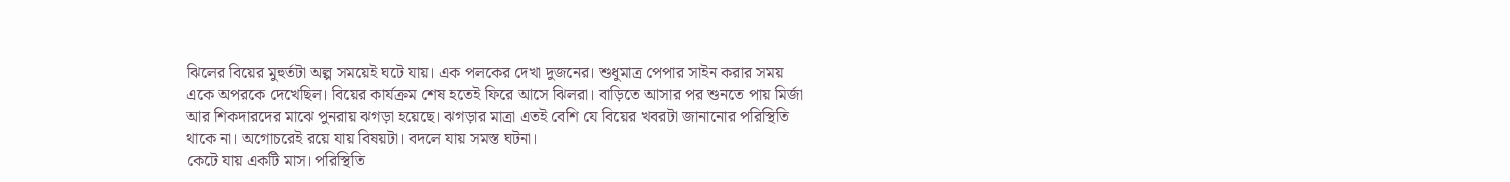ঝিলের বিয়ের মুহুর্তটা অল্প সময়েই ঘটে যায়। এক পলকের দেখা দুজনের। শুধুমাত্র পেপার সাইন করার সময় একে অপরকে দেখেছিল। বিয়ের কার্যক্রম শেষ হতেই ফিরে আসে ঝিলরা। বাড়িতে আসার পর শুনতে পায় মির্জা আর শিকদারদের মাঝে পুনরায় ঝগড়া হয়েছে। ঝগড়ার মাত্রা এতই বেশি যে বিয়ের খবরটা জানানোর পরিস্থিতি থাকে না। অগোচরেই রয়ে যায় বিষয়টা। বদলে যায় সমস্ত ঘটনা।
কেটে যায় একটি মাস। পরিস্থিতি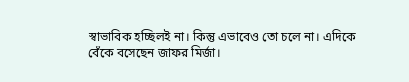স্বাভাবিক হচ্ছিলই না। কিন্তু এভাবেও তো চলে না। এদিকে বেঁকে বসেছেন জাফর মির্জা।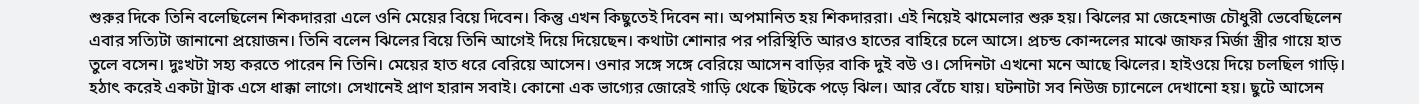শুরুর দিকে তিনি বলেছিলেন শিকদাররা এলে ওনি মেয়ের বিয়ে দিবেন। কিন্তু এখন কিছুতেই দিবেন না। অপমানিত হয় শিকদাররা। এই নিয়েই ঝামেলার শুরু হয়। ঝিলের মা জেহেনাজ চৌধুরী ভেবেছিলেন এবার সত্যিটা জানানো প্রয়োজন। তিনি বলেন ঝিলের বিয়ে তিনি আগেই দিয়ে দিয়েছেন। কথাটা শোনার পর পরিস্থিতি আরও হাতের বাহিরে চলে আসে। প্রচন্ড কোন্দলের মাঝে জাফর মির্জা স্ত্রীর গায়ে হাত তুলে বসেন। দুঃখটা সহ্য করতে পারেন নি তিনি। মেয়ের হাত ধরে বেরিয়ে আসেন। ওনার সঙ্গে সঙ্গে বেরিয়ে আসেন বাড়ির বাকি দুই বউ ও। সেদিনটা এখনো মনে আছে ঝিলের। হাইওয়ে দিয়ে চলছিল গাড়ি। হঠাৎ করেই একটা ট্রাক এসে ধাক্কা লাগে। সেখানেই প্রাণ হারান সবাই। কোনো এক ভাগ্যের জোরেই গাড়ি থেকে ছিটকে পড়ে ঝিল। আর বেঁচে যায়। ঘটনাটা সব নিউজ চ্যানেলে দেখানো হয়। ছুটে আসেন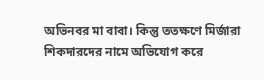অভিনবর মা বাবা। কিন্তু ততক্ষণে মির্জারা শিকদারদের নামে অভিযোগ করে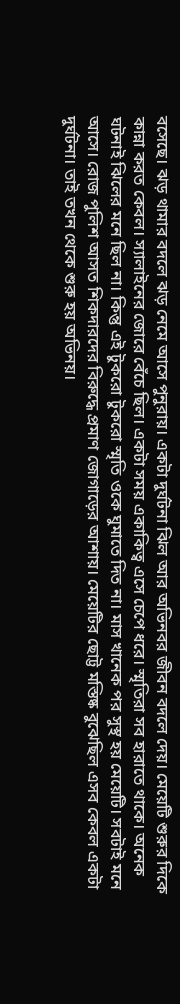বসেছে। ঝড় থামার বদলে ঝড় নেমে আসে পুনুরায়। একটা দুর্ঘটনা ঝিল আর অভিনবর জীবন বদলে দেয়। মেয়েটি শুরুর দিকে কান্না করত কেবল। স্যালাইনের জোরে বেঁচে ছিল। একটা সময় একাকিত্ব এসে চেপে ধরে। স্মৃতিরা সব হারাতে থাকে। অনেক ঘটনাই ঝিলের মনে ছিল না। কিন্তু এই টুকরো টুকরো স্মৃতি ওকে ঘুমাতে দিত না। মাস খানেক পর সুস্থ হয় মেয়েটি। সবটাই মনে আসে। রোজ পুলিশ আসত শিকদারদের বিরুদ্ধে প্রমাণ জোগাড়ের আশায়। মেয়েটির ছোট্ট মস্তিষ্ক বুঝেছিল এসব কেবল একটা দুর্ঘটনা। তাই তখন থেকে শুরু হয় অভিনয়।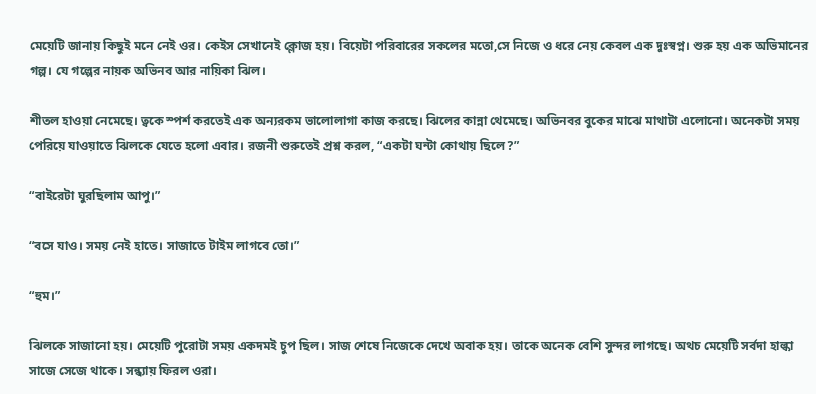মেয়েটি জানায় কিছুই মনে নেই ওর। কেইস সেখানেই ক্লোজ হয়। বিয়েটা পরিবারের সকলের মতো,সে নিজে ও ধরে নেয় কেবল এক দুঃস্বপ্ন। শুরু হয় এক অভিমানের গল্প। যে গল্পের নায়ক অভিনব আর নায়িকা ঝিল।

শীতল হাওয়া নেমেছে। ত্বকে স্পর্শ করতেই এক অন্যরকম ভালোলাগা কাজ করছে। ঝিলের কান্না থেমেছে। অভিনবর বুকের মাঝে মাথাটা এলোনো। অনেকটা সময় পেরিয়ে যাওয়াতে ঝিলকে যেতে হলো এবার। রজনী শুরুতেই প্রশ্ন করল, “একটা ঘন্টা কোথায় ছিলে?”

“বাইরেটা ঘুরছিলাম আপু।”

“বসে যাও। সময় নেই হাতে। সাজাতে টাইম লাগবে তো।”

“হুম।”

ঝিলকে সাজানো হয়। মেয়েটি পুরোটা সময় একদমই চুপ ছিল। সাজ শেষে নিজেকে দেখে অবাক হয়। তাকে অনেক বেশি সুন্দর লাগছে। অথচ মেয়েটি সর্বদা হাল্কা সাজে সেজে থাকে। সন্ধ্যায় ফিরল ওরা।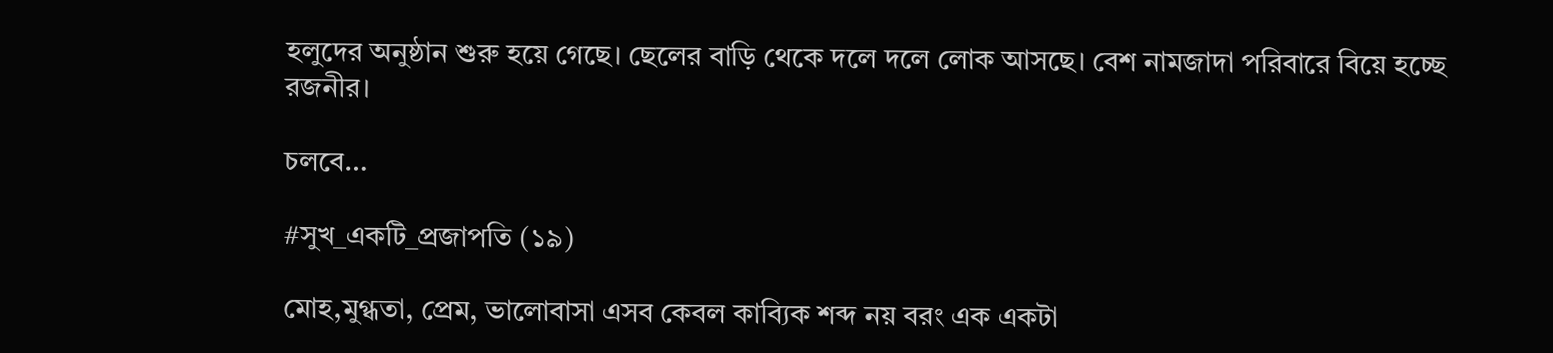হলুদের অনুষ্ঠান শুরু হয়ে গেছে। ছেলের বাড়ি থেকে দলে দলে লোক আসছে। বেশ নামজাদা পরিবারে বিয়ে হচ্ছে রজনীর।

চলবে…

#সুখ_একটি_প্রজাপতি (১৯)

মোহ,মুগ্ধতা, প্রেম, ভালোবাসা এসব কেবল কাব্যিক শব্দ নয় বরং এক একটা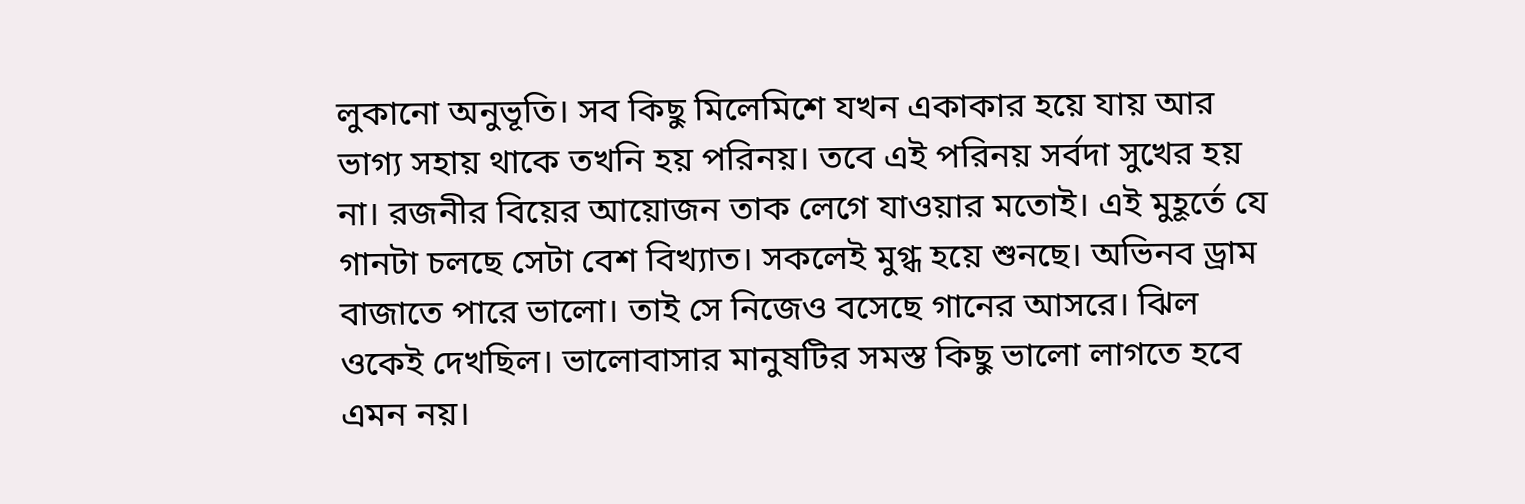লুকানো অনুভূতি। সব কিছু মিলেমিশে যখন একাকার হয়ে যায় আর ভাগ্য সহায় থাকে তখনি হয় পরিনয়। তবে এই পরিনয় সর্বদা সুখের হয় না। রজনীর বিয়ের আয়োজন তাক লেগে যাওয়ার মতোই। এই মুহূর্তে যে গানটা চলছে সেটা বেশ বিখ্যাত। সকলেই মুগ্ধ হয়ে শুনছে। অভিনব ড্রাম বাজাতে পারে ভালো। তাই সে নিজেও বসেছে গানের আসরে। ঝিল ওকেই দেখছিল। ভালোবাসার মানুষটির সমস্ত কিছু ভালো লাগতে হবে এমন নয়।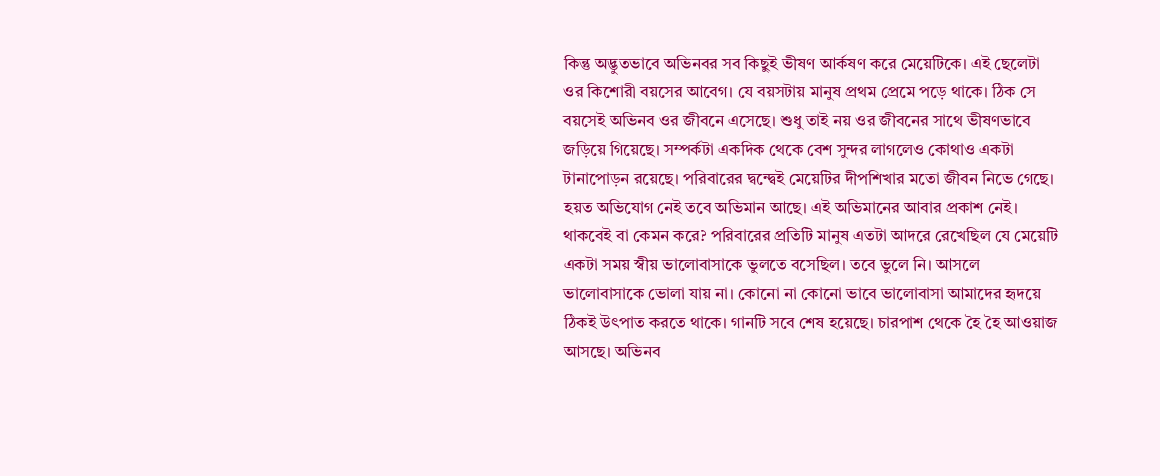কিন্তু অদ্ভুতভাবে অভিনবর সব কিছুই ভীষণ আর্কষণ করে মেয়েটিকে। এই ছেলেটা ওর কিশোরী বয়সের আবেগ। যে বয়সটায় মানুষ প্রথম প্রেমে পড়ে থাকে। ঠিক সে বয়সেই অভিনব ওর জীবনে এসেছে। শুধু তাই নয় ওর জীবনের সাথে ভীষণভাবে জড়িয়ে গিয়েছে। সম্পর্কটা একদিক থেকে বেশ সুন্দর লাগলেও কোথাও একটা টানাপোড়ন রয়েছে। পরিবারের দ্বন্দ্বেই মেয়েটির দীপশিখার মতো জীবন নিভে গেছে। হয়ত অভিযোগ নেই তবে অভিমান আছে। এই অভিমানের আবার প্রকাশ নেই। থাকবেই বা কেমন করে? পরিবারের প্রতিটি মানুষ এতটা আদরে রেখেছিল যে মেয়েটি একটা সময় স্বীয় ভালোবাসাকে ভুলতে বসেছিল। তবে ভুলে নি। আসলে ভালোবাসাকে ভোলা যায় না। কোনো না কোনো ভাবে ভালোবাসা আমাদের হৃদয়ে ঠিকই উৎপাত করতে থাকে। গানটি সবে শেষ হয়েছে। চারপাশ থেকে হৈ হৈ আওয়াজ আসছে। অভিনব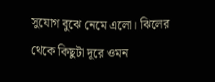সুযোগ বুঝে নেমে এলো। ঝিলের থেকে কিছুটা দূরে ওমন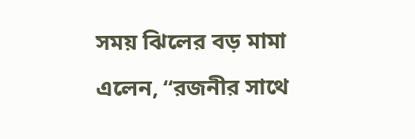সময় ঝিলের বড় মামা এলেন, “রজনীর সাথে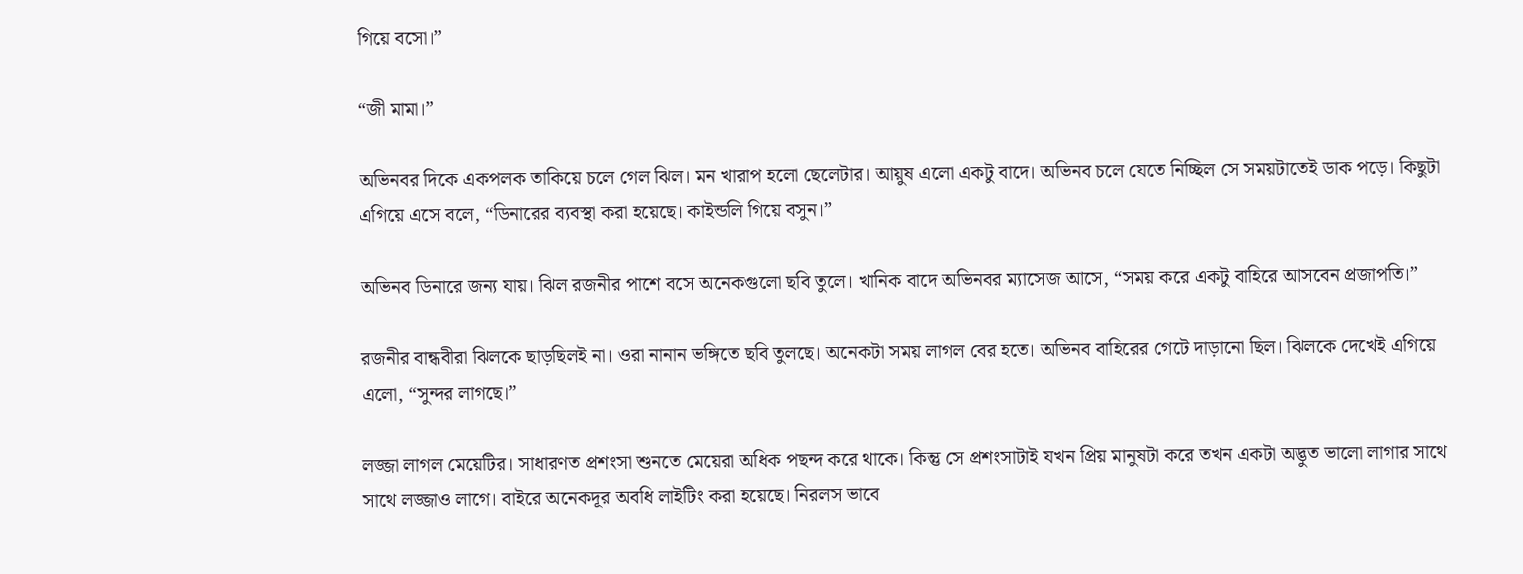গিয়ে বসো।”

“জী মামা।”

অভিনবর দিকে একপলক তাকিয়ে চলে গেল ঝিল। মন খারাপ হলো ছেলেটার। আয়ুষ এলো একটু বাদে। অভিনব চলে যেতে নিচ্ছিল সে সময়টাতেই ডাক পড়ে। কিছুটা এগিয়ে এসে বলে, “ডিনারের ব্যবস্থা করা হয়েছে। কাইন্ডলি গিয়ে বসুন।”

অভিনব ডিনারে জন্য যায়। ঝিল রজনীর পাশে বসে অনেকগুলো ছবি তুলে। খানিক বাদে অভিনবর ম্যাসেজ আসে, “সময় করে একটু বাহিরে আসবেন প্রজাপতি।”

রজনীর বান্ধবীরা ঝিলকে ছাড়ছিলই না। ওরা নানান ভঙ্গিতে ছবি তুলছে। অনেকটা সময় লাগল বের হতে। অভিনব বাহিরের গেটে দাড়ানো ছিল। ঝিলকে দেখেই এগিয়ে এলো, “সুন্দর লাগছে।”

লজ্জা লাগল মেয়েটির। সাধারণত প্রশংসা শুনতে মেয়েরা অধিক পছন্দ করে থাকে। কিন্তু সে প্রশংসাটাই যখন প্রিয় মানুষটা করে তখন একটা অদ্ভুত ভালো লাগার সাথে সাথে লজ্জাও লাগে। বাইরে অনেকদূর অবধি লাইটিং করা হয়েছে। নিরলস ভাবে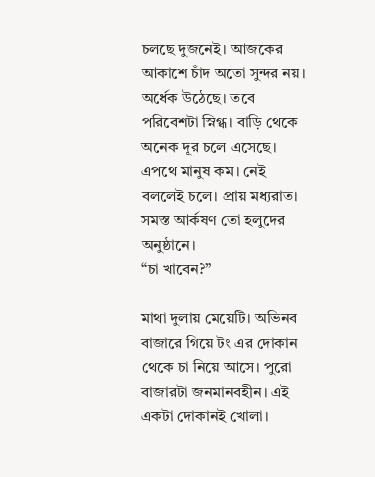চলছে দুজনেই। আজকের আকাশে চাঁদ অতো সুন্দর নয়। অর্ধেক উঠেছে। তবে পরিবেশটা স্নিগ্ধ। বাড়ি থেকে অনেক দূর চলে এসেছে। এপথে মানুষ কম। নেই বললেই চলে। প্রায় মধ্যরাত। সমস্ত আর্কষণ তো হলুদের অনুষ্ঠানে।
“চা খাবেন?”

মাথা দুলায় মেয়েটি। অভিনব বাজারে গিয়ে টং এর দোকান থেকে চা নিয়ে আসে। পুরো বাজারটা জনমানবহীন। এই একটা দোকানই খোলা।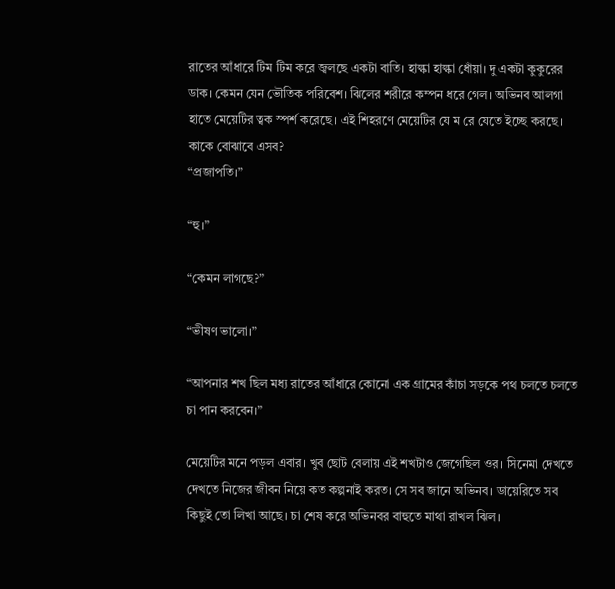রাতের আঁধারে টিম টিম করে জ্বলছে একটা বাতি। হাল্কা হাল্কা ধোঁয়া। দু একটা কুকুরের ডাক। কেমন যেন ভৌতিক পরিবেশ। ঝিলের শরীরে কম্পন ধরে গেল। অভিনব আলগা হাতে মেয়েটির ত্বক স্পর্শ করেছে। এই শিহরণে মেয়েটির যে ম রে যেতে ইচ্ছে করছে। কাকে বোঝাবে এসব?
“প্রজাপতি।”

“হু।”

“কেমন লাগছে?”

“ভীষণ ভালো।”

“আপনার শখ ছিল মধ্য রাতের আঁধারে কোনো এক গ্রামের কাঁচা সড়কে পথ চলতে চলতে চা পান করবেন।”

মেয়েটির মনে পড়ল এবার। খুব ছোট বেলায় এই শখটাও জেগেছিল ওর। সিনেমা দেখতে দেখতে নিজের জীবন নিয়ে কত কল্পনাই করত। সে সব জানে অভিনব। ডায়েরিতে সব কিছুই তো লিখা আছে। চা শেষ করে অভিনবর বাহুতে মাথা রাখল ঝিল।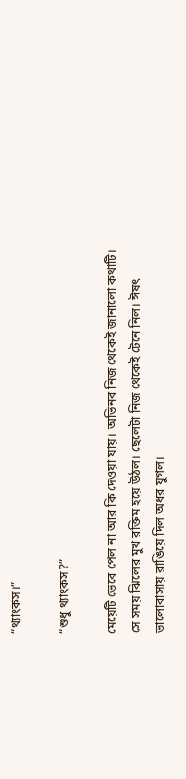“থ্যাংকস।”

“শুধু থ্যাংকস?”

মেয়েটি ভেবে পেল না আর কি দেওয়া যায়। অভিনব নিজ থেকেই জানালো কথাটি। সে সময় ঝিলের মুখ রক্তিম হয়ে উঠল। ছেলেটা নিজ থেকেই টেনে নিল। ঈষৎ ভালোবাসায় রাঙিয়ে দিল অধর যুগল।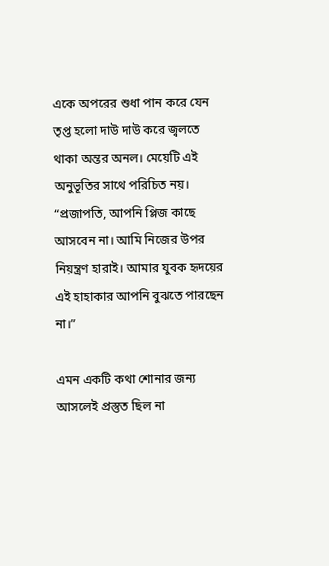একে অপরের শুধা পান করে যেন তৃপ্ত হলো দাউ দাউ করে জ্বলতে থাকা অন্তর অনল। মেয়েটি এই অনুভূতির সাথে পরিচিত নয়।
“প্রজাপতি, আপনি প্লিজ কাছে আসবেন না। আমি নিজের উপর নিয়ন্ত্রণ হারাই। আমার যুবক হৃদয়ের এই হাহাকার আপনি বুঝতে পারছেন না।”

এমন একটি কথা শোনার জন্য আসলেই প্রস্তুত ছিল না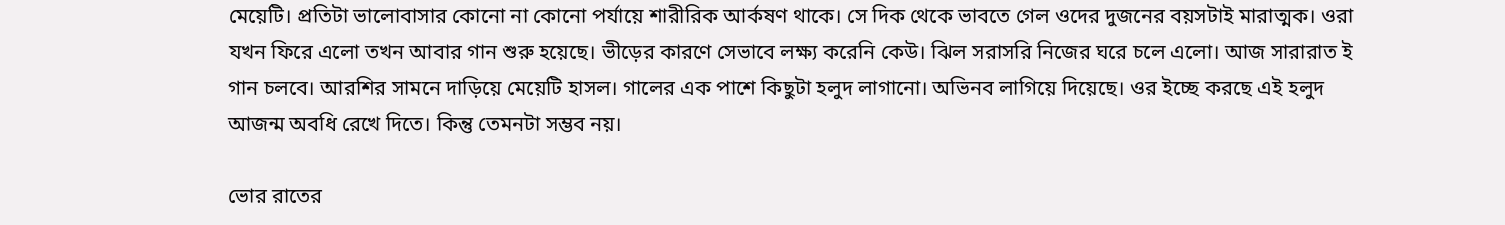মেয়েটি। প্রতিটা ভালোবাসার কোনো না কোনো পর্যায়ে শারীরিক আর্কষণ থাকে। সে দিক থেকে ভাবতে গেল ওদের দুজনের বয়সটাই মারাত্মক। ওরা যখন ফিরে এলো তখন আবার গান শুরু হয়েছে। ভীড়ের কারণে সেভাবে লক্ষ্য করেনি কেউ। ঝিল সরাসরি নিজের ঘরে চলে এলো। আজ সারারাত ই গান চলবে। আরশির সামনে দাড়িয়ে মেয়েটি হাসল। গালের এক পাশে কিছুটা হলুদ লাগানো। অভিনব লাগিয়ে দিয়েছে। ওর ইচ্ছে করছে এই হলুদ আজন্ম অবধি রেখে দিতে। কিন্তু তেমনটা সম্ভব নয়।

ভোর রাতের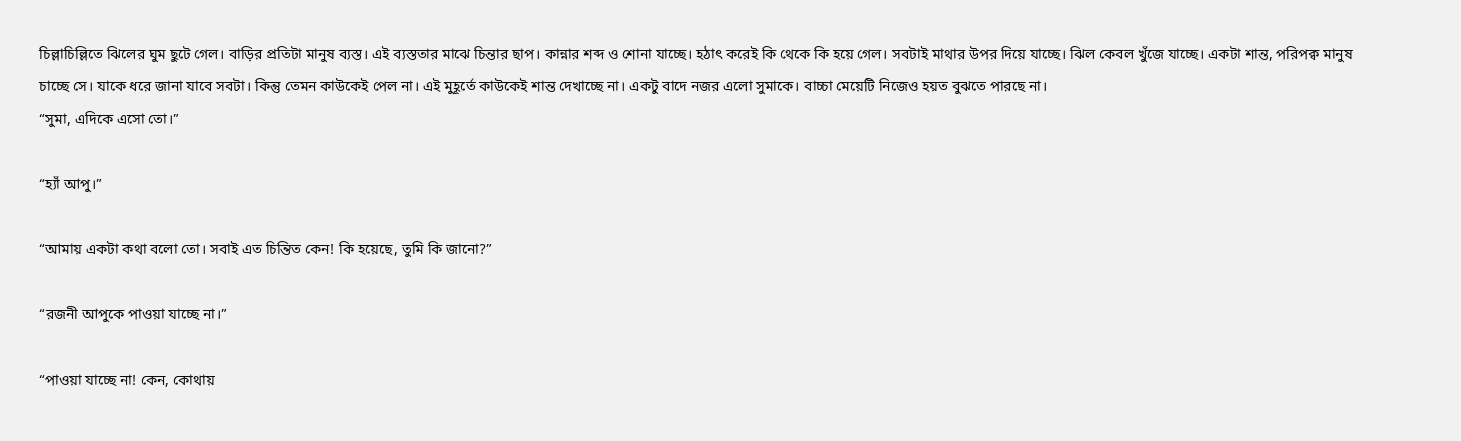চিল্লাচিল্লিতে ঝিলের ঘুম ছুটে গেল। বাড়ির প্রতিটা মানুষ ব্যস্ত। এই ব্যস্ততার মাঝে চিন্তার ছাপ। কান্নার শব্দ ও শোনা যাচ্ছে। হঠাৎ করেই কি থেকে কি হয়ে গেল। সবটাই মাথার উপর দিয়ে যাচ্ছে। ঝিল কেবল খুঁজে যাচ্ছে। একটা শান্ত, পরিপক্ব মানুষ চাচ্ছে সে। যাকে ধরে জানা যাবে সবটা। কিন্তু তেমন কাউকেই পেল না। এই মুহূর্তে কাউকেই শান্ত দেখাচ্ছে না। একটু বাদে নজর এলো সুমাকে। বাচ্চা মেয়েটি নিজেও হয়ত বুঝতে পারছে না।
“সুমা, এদিকে এসো তো।”

“হ্যাঁ আপু।”

“আমায় একটা কথা বলো তো। সবাই এত চিন্তিত কেন! কি হয়েছে, তুমি কি জানো?”

“রজনী আপুকে পাওয়া যাচ্ছে না।”

“পাওয়া যাচ্ছে না! কেন, কোথায়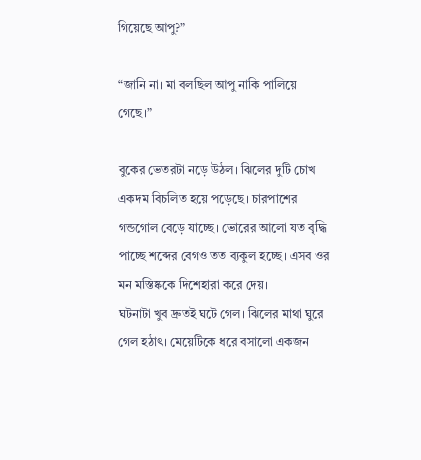গিয়েছে আপু?”

“জানি না। মা বলছিল আপু নাকি পালিয়ে গেছে।”

বুকের ভেতরটা নড়ে উঠল। ঝিলের দুটি চোখ একদম বিচলিত হয়ে পড়েছে। চারপাশের গন্ডগোল বেড়ে যাচ্ছে। ভোরের আলো যত বৃদ্ধি পাচ্ছে শব্দের বেগও তত ব্যকুল হচ্ছে। এসব ওর মন মস্তিষ্ককে দিশেহারা করে দেয়।
ঘটনাটা খুব দ্রুতই ঘটে গেল। ঝিলের মাথা ঘুরে গেল হঠাৎ। মেয়েটিকে ধরে বসালো একজন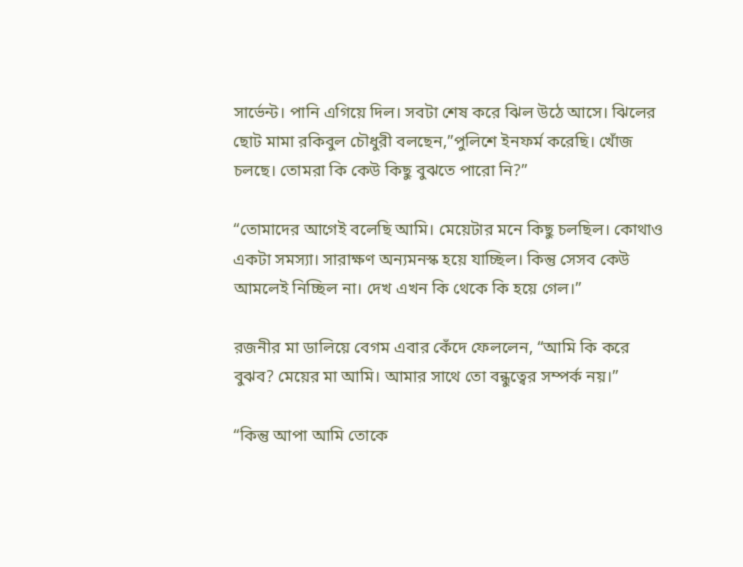সার্ভেন্ট। পানি এগিয়ে দিল। সবটা শেষ করে ঝিল উঠে আসে। ঝিলের ছোট মামা রকিবুল চৌধুরী বলছেন,”পুলিশে ইনফর্ম করেছি। খোঁজ চলছে। তোমরা কি কেউ কিছু বুঝতে পারো নি?”

“তোমাদের আগেই বলেছি আমি। মেয়েটার মনে কিছু চলছিল। কোথাও একটা সমস্যা। সারাক্ষণ অন্যমনস্ক হয়ে যাচ্ছিল। কিন্তু সেসব কেউ আমলেই নিচ্ছিল না। দেখ এখন কি থেকে কি হয়ে গেল।”

রজনীর মা ডালিয়ে বেগম এবার কেঁদে ফেললেন, “আমি কি করে বুঝব? মেয়ের মা আমি। আমার সাথে তো বন্ধুত্বের সম্পর্ক নয়।”

“কিন্তু আপা আমি তোকে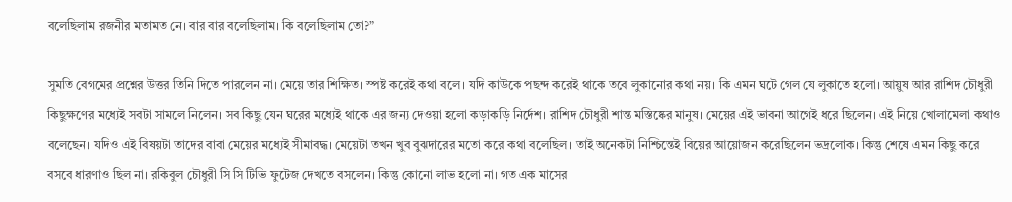বলেছিলাম রজনীর মতামত নে। বার বার বলেছিলাম। কি বলেছিলাম তো?”

সুমতি বেগমের প্রশ্নের উত্তর তিনি দিতে পারলেন না। মেয়ে তার শিক্ষিত। স্পষ্ট করেই কথা বলে। যদি কাউকে পছন্দ করেই থাকে তবে লুকানোর কথা নয়। কি এমন ঘটে গেল যে লুকাতে হলো। আয়ুষ আর রাশিদ চৌধুরী কিছুক্ষণের মধ্যেই সবটা সামলে নিলেন। সব কিছু যেন ঘরের মধ্যেই থাকে এর জন্য দেওয়া হলো কড়াকড়ি নির্দেশ। রাশিদ চৌধুরী শান্ত মস্তিষ্কের মানুষ। মেয়ের এই ভাবনা আগেই ধরে ছিলেন। এই নিয়ে খোলামেলা কথাও বলেছেন। যদিও এই বিষয়টা তাদের বাবা মেয়ের মধ্যেই সীমাবদ্ধ। মেয়েটা তখন খুব বুঝদারের মতো করে কথা বলেছিল। তাই অনেকটা নিশ্চিন্তেই বিয়ের আয়োজন করেছিলেন ভদ্রলোক। কিন্তু শেষে এমন কিছু করে বসবে ধারণাও ছিল না। রকিবুল চৌধুরী সি সি টিভি ফুটেজ দেখতে বসলেন। কিন্তু কোনো লাভ হলো না। গত এক মাসের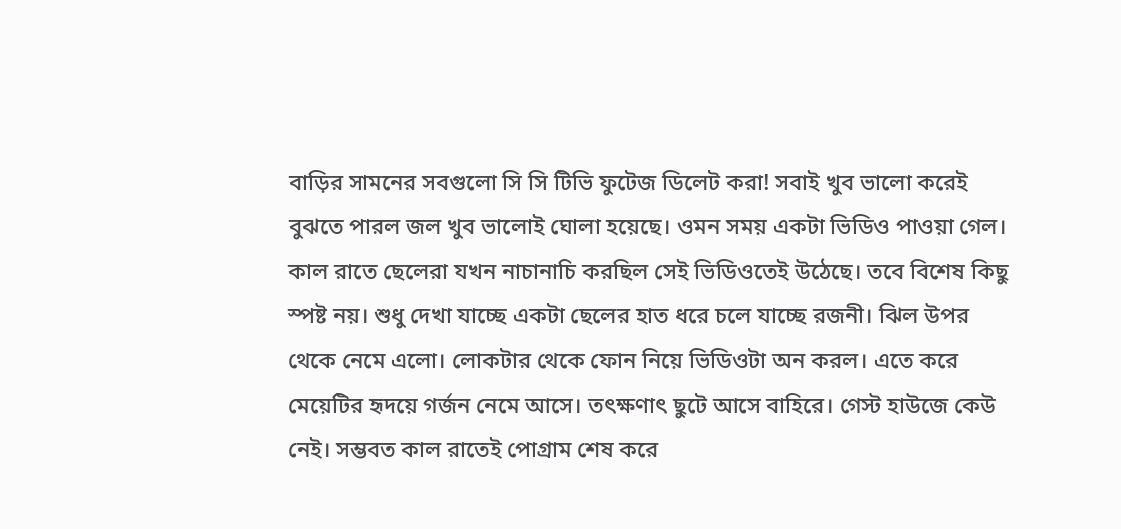বাড়ির সামনের সবগুলো সি সি টিভি ফুটেজ ডিলেট করা! সবাই খুব ভালো করেই বুঝতে পারল জল খুব ভালোই ঘোলা হয়েছে। ওমন সময় একটা ভিডিও পাওয়া গেল। কাল রাতে ছেলেরা যখন নাচানাচি করছিল সেই ভিডিওতেই উঠেছে। তবে বিশেষ কিছু স্পষ্ট নয়। শুধু দেখা যাচ্ছে একটা ছেলের হাত ধরে চলে যাচ্ছে রজনী। ঝিল উপর থেকে নেমে এলো। লোকটার থেকে ফোন নিয়ে ভিডিওটা অন করল। এতে করে মেয়েটির হৃদয়ে গর্জন নেমে আসে। তৎক্ষণাৎ ছুটে আসে বাহিরে। গেস্ট হাউজে কেউ নেই। সম্ভবত কাল রাতেই পোগ্রাম শেষ করে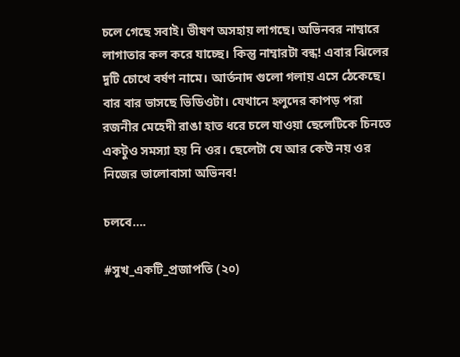চলে গেছে সবাই। ভীষণ অসহায় লাগছে। অভিনবর নাম্বারে লাগাতার কল করে যাচ্ছে। কিন্তু নাম্বারটা বন্ধ! এবার ঝিলের দুটি চোখে বর্ষণ নামে। আর্তনাদ গুলো গলায় এসে ঠেকেছে। বার বার ভাসছে ভিডিওটা। যেখানে হলুদের কাপড় পরা রজনীর মেহেদী রাঙা হাত ধরে চলে যাওয়া ছেলেটিকে চিনতে একটুও সমস্যা হয় নি ওর। ছেলেটা যে আর কেউ নয় ওর নিজের ভালোবাসা অভিনব!

চলবে….

#সুখ_একটি_প্রজাপতি (২০)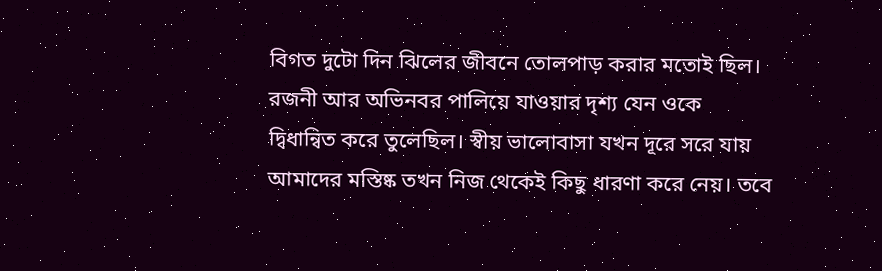বিগত দুটো দিন ঝিলের জীবনে তোলপাড় করার মতোই ছিল। রজনী আর অভিনবর পালিয়ে যাওয়ার দৃশ্য যেন ওকে দ্বিধান্বিত করে তুলেছিল। স্বীয় ভালোবাসা যখন দূরে সরে যায় আমাদের মস্তিষ্ক তখন নিজ থেকেই কিছু ধারণা করে নেয়। তবে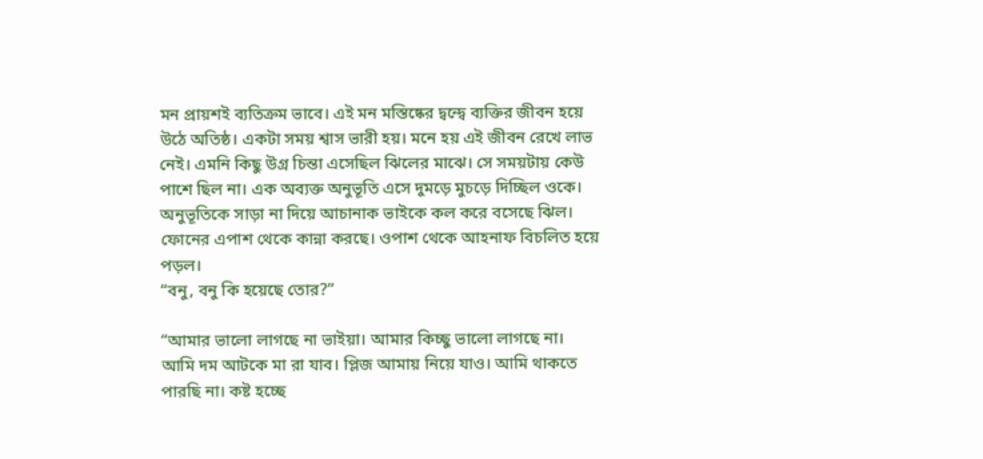মন প্রায়শই ব্যতিক্রম ভাবে। এই মন মস্তিষ্কের দ্বন্দ্বে ব্যক্তির জীবন হয়ে উঠে অতিষ্ঠ। একটা সময় শ্বাস ভারী হয়। মনে হয় এই জীবন রেখে লাভ নেই। এমনি কিছু উগ্র চিন্তা এসেছিল ঝিলের মাঝে। সে সময়টায় কেউ পাশে ছিল না। এক অব্যক্ত অনুভূতি এসে দুমড়ে মুচড়ে দিচ্ছিল ওকে। অনুভূতিকে সাড়া না দিয়ে আচানাক ভাইকে কল করে বসেছে ঝিল। ফোনের এপাশ থেকে কান্না করছে। ওপাশ থেকে আহনাফ বিচলিত হয়ে পড়ল।
“বনু, বনু কি হয়েছে তোর?”

“আমার ভালো লাগছে না ভাইয়া। আমার কিচ্ছু ভালো লাগছে না। আমি দম আটকে মা রা যাব। প্লিজ আমায় নিয়ে যাও। আমি থাকতে পারছি না। কষ্ট হচ্ছে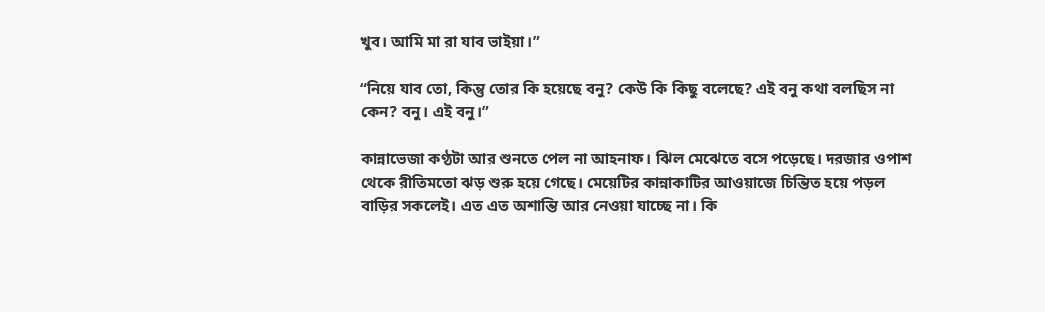খুব। আমি মা রা যাব ভাইয়া।”

“নিয়ে যাব তো, কিন্তু তোর কি হয়েছে বনু? কেউ কি কিছু বলেছে? এই বনু কথা বলছিস না কেন? বনু। এই বনু।”

কান্নাভেজা কণ্ঠটা আর শুনতে পেল না আহনাফ। ঝিল মেঝেতে বসে পড়েছে। দরজার ওপাশ থেকে রীতিমতো ঝড় শুরু হয়ে গেছে। মেয়েটির কান্নাকাটির আওয়াজে চিন্তিত হয়ে পড়ল বাড়ির সকলেই। এত এত অশান্তি আর নেওয়া যাচ্ছে না। কি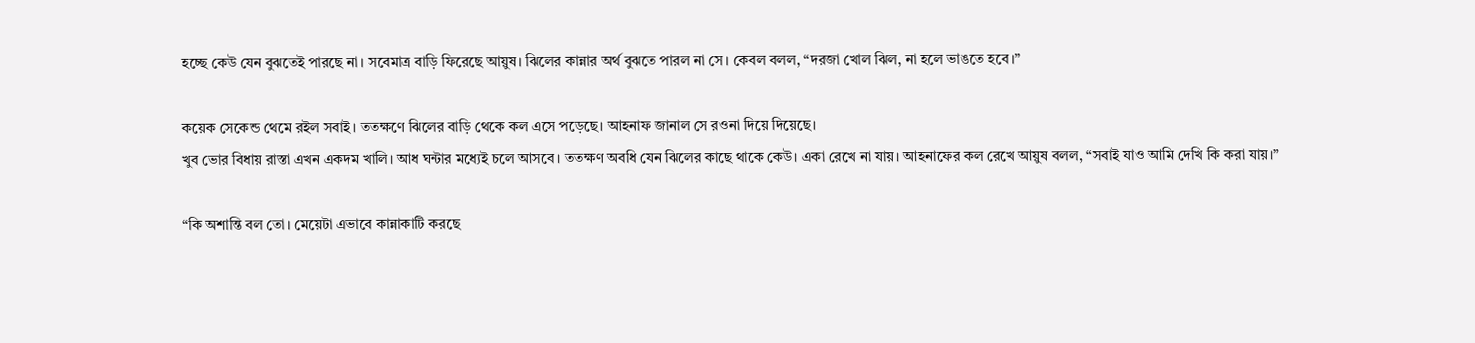হচ্ছে কেউ যেন বুঝতেই পারছে না। সবেমাত্র বাড়ি ফিরেছে আয়ুষ। ঝিলের কান্নার অর্থ বুঝতে পারল না সে। কেবল বলল, “দরজা খোল ঝিল, না হলে ভাঙতে হবে।”

কয়েক সেকেন্ড থেমে রইল সবাই। ততক্ষণে ঝিলের বাড়ি থেকে কল এসে পড়েছে। আহনাফ জানাল সে রওনা দিয়ে দিয়েছে।
খুব ভোর বিধায় রাস্তা এখন একদম খালি। আধ ঘন্টার মধ্যেই চলে আসবে। ততক্ষণ অবধি যেন ঝিলের কাছে থাকে কেউ। একা রেখে না যায়। আহনাফের কল রেখে আয়ুষ বলল, “সবাই যাও আমি দেখি কি করা যায়।”

“কি অশান্তি বল তো। মেয়েটা এভাবে কান্নাকাটি করছে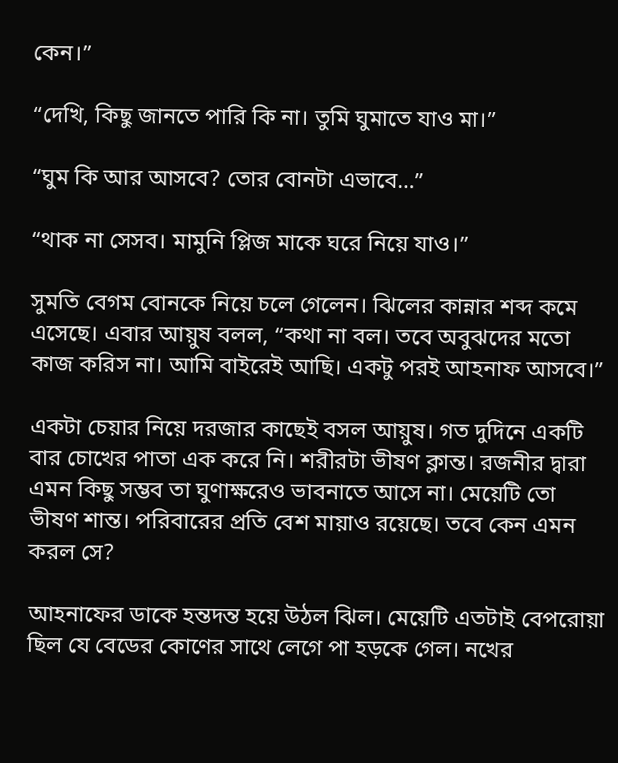কেন।”

“দেখি, কিছু জানতে পারি কি না। তুমি ঘুমাতে যাও মা।”

“ঘুম কি আর আসবে? তোর বোনটা এভাবে…”

“থাক না সেসব। মামুনি প্লিজ মাকে ঘরে নিয়ে যাও।”

সুমতি বেগম বোনকে নিয়ে চলে গেলেন। ঝিলের কান্নার শব্দ কমে এসেছে। এবার আয়ুষ বলল, “কথা না বল। তবে অবুঝদের মতো কাজ করিস না। আমি বাইরেই আছি। একটু পরই আহনাফ আসবে।”

একটা চেয়ার নিয়ে দরজার কাছেই বসল আয়ুষ। গত দুদিনে একটি বার চোখের পাতা এক করে নি। শরীরটা ভীষণ ক্লান্ত। রজনীর দ্বারা এমন কিছু সম্ভব তা ঘুণাক্ষরেও ভাবনাতে আসে না। মেয়েটি তো ভীষণ শান্ত। পরিবারের প্রতি বেশ মায়াও রয়েছে। তবে কেন এমন করল সে?

আহনাফের ডাকে হন্তদন্ত হয়ে উঠল ঝিল। মেয়েটি এতটাই বেপরোয়া ছিল যে বেডের কোণের সাথে লেগে পা হড়কে গেল। নখের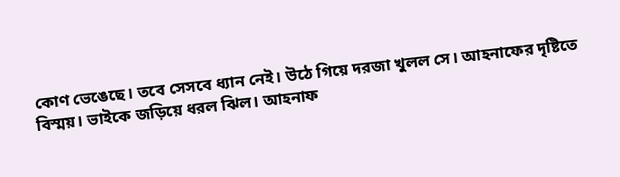কোণ ভেঙেছে। তবে সেসবে ধ্যান নেই। উঠে গিয়ে দরজা খুলল সে। আহনাফের দৃষ্টিতে বিস্ময়। ভাইকে জড়িয়ে ধরল ঝিল। আহনাফ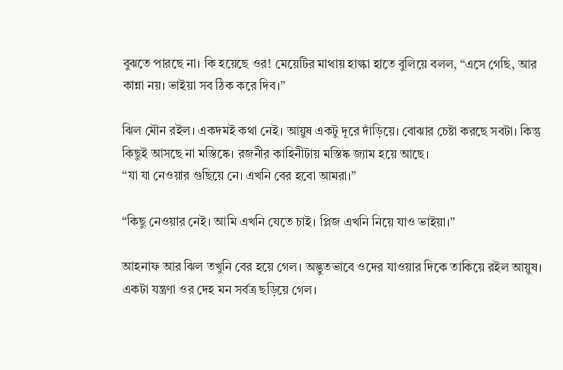বুঝতে পারছে না। কি হয়েছে ওর! মেয়েটির মাথায় হাল্কা হাতে বুলিয়ে বলল, “এসে গেছি, আর কান্না নয়। ভাইয়া সব ঠিক করে দিব।”

ঝিল মৌন রইল। একদমই কথা নেই। আয়ুষ একটু দূরে দাঁড়িয়ে। বোঝার চেষ্টা করছে সবটা। কিন্তু কিছুই আসছে না মস্তিষ্কে। রজনীর কাহিনীটায় মস্তিষ্ক জ্যাম হয়ে আছে।
“যা যা নেওয়ার গুছিয়ে নে। এখনি বের হবো আমরা।”

“কিছু নেওয়ার নেই। আমি এখনি যেতে চাই। প্লিজ এখনি নিয়ে যাও ভাইয়া।”

আহনাফ আর ঝিল তখুনি বের হয়ে গেল। অদ্ভুতভাবে ওদের যাওয়ার দিকে তাকিয়ে রইল আয়ুষ। একটা যন্ত্রণা ওর দেহ মন সর্বত্র ছড়িয়ে গেল।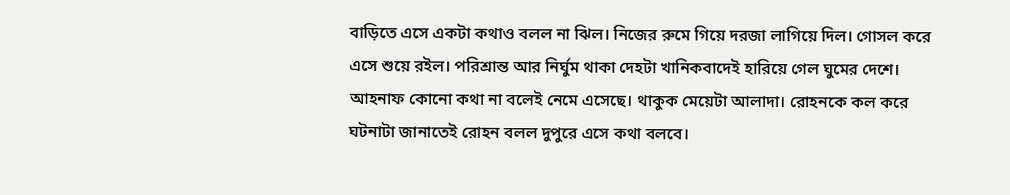বাড়িতে এসে একটা কথাও বলল না ঝিল। নিজের রুমে গিয়ে দরজা লাগিয়ে দিল। গোসল করে এসে শুয়ে রইল। পরিশ্রান্ত আর নির্ঘুম থাকা দেহটা খানিকবাদেই হারিয়ে গেল ঘুমের দেশে। আহনাফ কোনো কথা না বলেই নেমে এসেছে। থাকুক মেয়েটা আলাদা। রোহনকে কল করে ঘটনাটা জানাতেই রোহন বলল দুপুরে এসে কথা বলবে।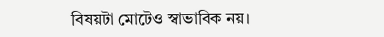বিষয়টা মোটেও স্বাভাবিক নয়।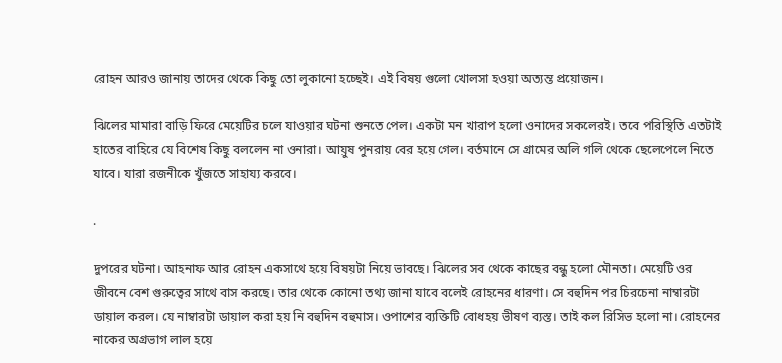রোহন আরও জানায় তাদের থেকে কিছু তো লুকানো হচ্ছেই। এই বিষয় গুলো খোলসা হওয়া অত্যন্ত প্রয়োজন।

ঝিলের মামারা বাড়ি ফিরে মেয়েটির চলে যাওয়ার ঘটনা শুনতে পেল। একটা মন খারাপ হলো ওনাদের সকলেরই। তবে পরিস্থিতি এতটাই হাতের বাহিরে যে বিশেষ কিছু বললেন না ওনারা। আয়ুষ পুনরায় বের হয়ে গেল। বর্তমানে সে গ্রামের অলি গলি থেকে ছেলেপেলে নিতে যাবে। যারা রজনীকে খুঁজতে সাহায্য করবে।

.

দুপরের ঘটনা। আহনাফ আর রোহন একসাথে হয়ে বিষয়টা নিয়ে ভাবছে। ঝিলের সব থেকে কাছের বন্ধু হলো মৌনতা। মেয়েটি ওর জীবনে বেশ গুরুত্বের সাথে বাস করছে। তার থেকে কোনো তথ্য জানা যাবে বলেই রোহনের ধারণা। সে বহুদিন পর চিরচেনা নাম্বারটা ডায়াল করল। যে নাম্বারটা ডায়াল করা হয় নি বহুদিন বহুমাস। ওপাশের ব্যক্তিটি বোধহয় ভীষণ ব্যস্ত। তাই কল রিসিভ হলো না। রোহনের নাকের অগ্রভাগ লাল হয়ে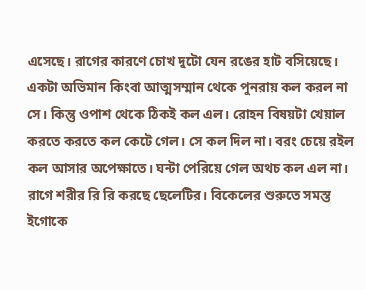এসেছে। রাগের কারণে চোখ দুটো যেন রঙের হাট বসিয়েছে। একটা অভিমান কিংবা আত্মসম্মান থেকে পুনরায় কল করল না সে। কিন্তু ওপাশ থেকে ঠিকই কল এল। রোহন বিষয়টা খেয়াল করতে করতে কল কেটে গেল। সে কল দিল না। বরং চেয়ে রইল কল আসার অপেক্ষাতে। ঘন্টা পেরিয়ে গেল অথচ কল এল না। রাগে শরীর রি রি করছে ছেলেটির। বিকেলের শুরুতে সমস্ত ইগোকে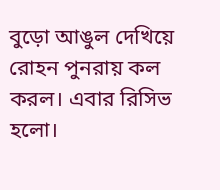বুড়ো আঙুল দেখিয়ে রোহন পুনরায় কল করল। এবার রিসিভ হলো।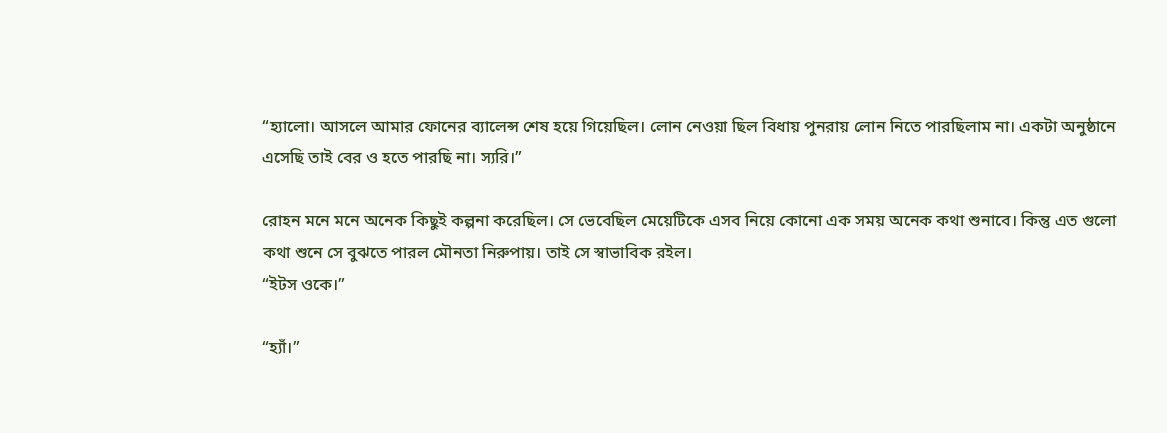“হ্যালো। আসলে আমার ফোনের ব্যালেন্স শেষ হয়ে গিয়েছিল। লোন নেওয়া ছিল বিধায় পুনরায় লোন নিতে পারছিলাম না। একটা অনুষ্ঠানে এসেছি তাই বের ও হতে পারছি না। স্যরি।”

রোহন মনে মনে অনেক কিছুই কল্পনা করেছিল। সে ভেবেছিল মেয়েটিকে এসব নিয়ে কোনো এক সময় অনেক কথা শুনাবে। কিন্তু এত গুলো কথা শুনে সে বুঝতে পারল মৌনতা নিরুপায়। তাই সে স্বাভাবিক রইল।
“ইটস ওকে।”

“হ্যাঁ।”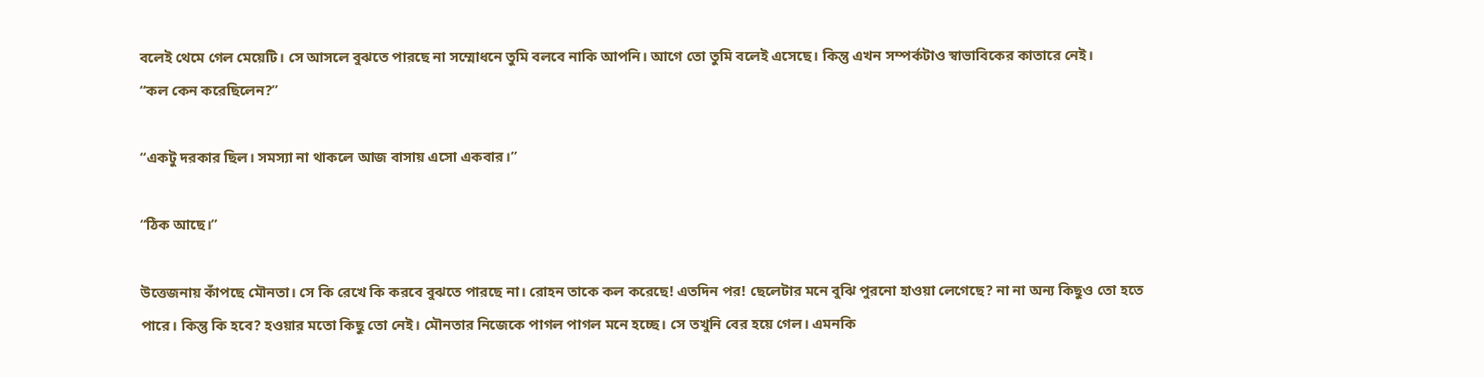বলেই থেমে গেল মেয়েটি। সে আসলে বুঝতে পারছে না সম্মোধনে তুমি বলবে নাকি আপনি। আগে তো তুমি বলেই এসেছে। কিন্তু এখন সম্পর্কটাও স্বাভাবিকের কাতারে নেই।
“কল কেন করেছিলেন?”

“একটু দরকার ছিল। সমস্যা না থাকলে আজ বাসায় এসো একবার।”

“ঠিক আছে।”

উত্তেজনায় কাঁপছে মৌনতা। সে কি রেখে কি করবে বুঝতে পারছে না। রোহন তাকে কল করেছে! এতদিন পর! ছেলেটার মনে বুঝি পুরনো হাওয়া লেগেছে? না না অন্য কিছুও তো হতে পারে। কিন্তু কি হবে? হওয়ার মতো কিছু তো নেই। মৌনতার নিজেকে পাগল পাগল মনে হচ্ছে। সে তখুনি বের হয়ে গেল। এমনকি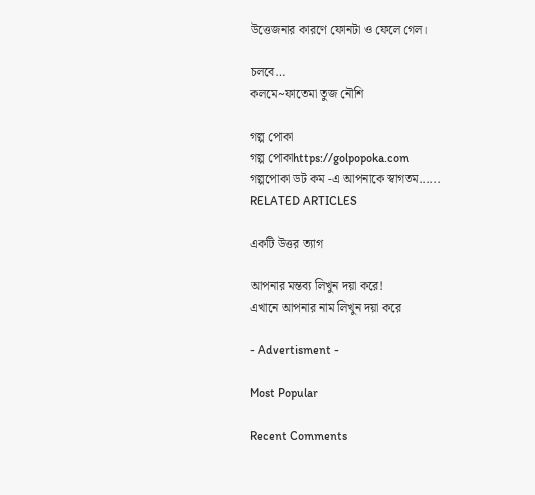উত্তেজনার কারণে ফোনটা ও ফেলে গেল।

চলবে…
কলমে~ফাতেমা তুজ নৌশি

গল্প পোকা
গল্প পোকাhttps://golpopoka.com
গল্পপোকা ডট কম -এ আপনাকে স্বাগতম......
RELATED ARTICLES

একটি উত্তর ত্যাগ

আপনার মন্তব্য লিখুন দয়া করে!
এখানে আপনার নাম লিখুন দয়া করে

- Advertisment -

Most Popular

Recent Comments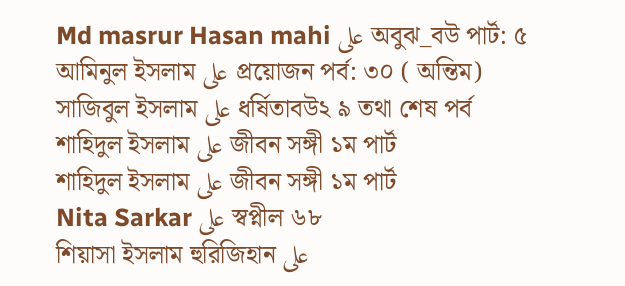Md masrur Hasan mahi على অবুঝ_বউ পার্ট: ৫
আমিনুল ইসলাম على প্রয়োজন পর্ব: ৩০ ( অন্তিম)
সাজিবুল ইসলাম على ধর্ষিতাবউ২ ৯ তথা শেষ পর্ব
শাহিদুল ইসলাম على জীবন সঙ্গী ১ম পার্ট
শাহিদুল ইসলাম على জীবন সঙ্গী ১ম পার্ট
Nita Sarkar على স্বপ্নীল ৬৮
শিয়াসা ইসলাম হুরিজিহান على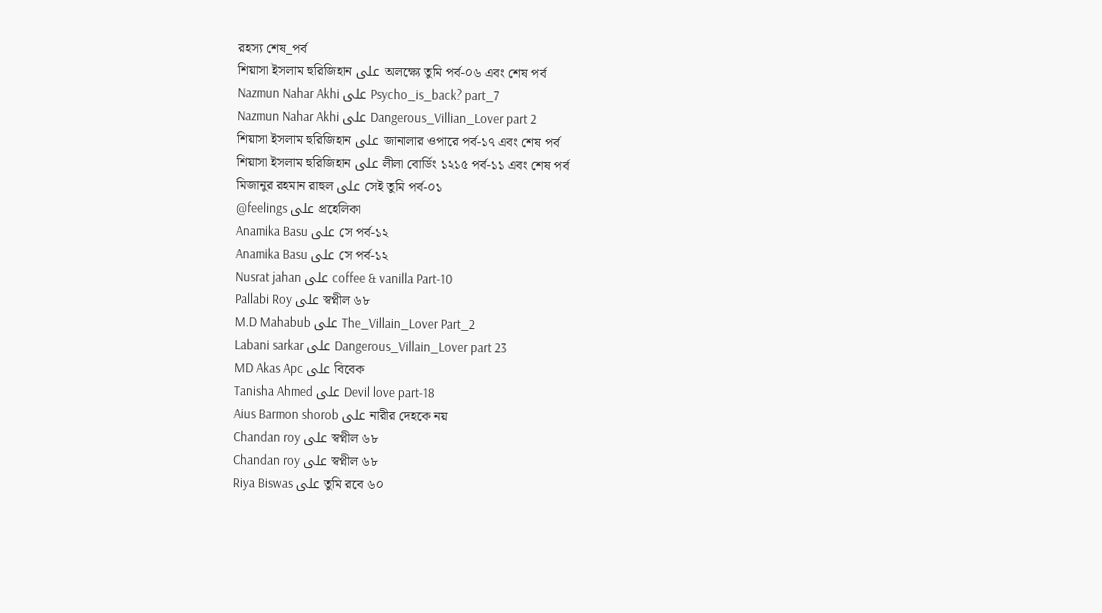রহস্য শেষ_পর্ব
শিয়াসা ইসলাম হুরিজিহান على অলক্ষ্যে তুমি পর্ব-০৬ এবং শেষ পর্ব
Nazmun Nahar Akhi على Psycho_is_back? part_7
Nazmun Nahar Akhi على Dangerous_Villian_Lover part 2
শিয়াসা ইসলাম হুরিজিহান على জানালার ওপারে পর্ব-১৭ এবং শেষ পর্ব
শিয়াসা ইসলাম হুরিজিহান على লীলা বোর্ডিং ১২১৫ পর্ব-১১ এবং শেষ পর্ব
মিজানুর রহমান রাহুল على সেই তুমি পর্ব-০১
@feelings على প্রহেলিকা
Anamika Basu على সে পর্ব-১২
Anamika Basu على সে পর্ব-১২
Nusrat jahan على coffee & vanilla Part-10
Pallabi Roy على স্বপ্নীল ৬৮
M.D Mahabub على The_Villain_Lover Part_2
Labani sarkar على Dangerous_Villain_Lover part 23
MD Akas Apc على বিবেক
Tanisha Ahmed على Devil love part-18
Aius Barmon shorob على নারীর দেহকে নয়
Chandan roy على স্বপ্নীল ৬৮
Chandan roy على স্বপ্নীল ৬৮
Riya Biswas على তুমি রবে ৬০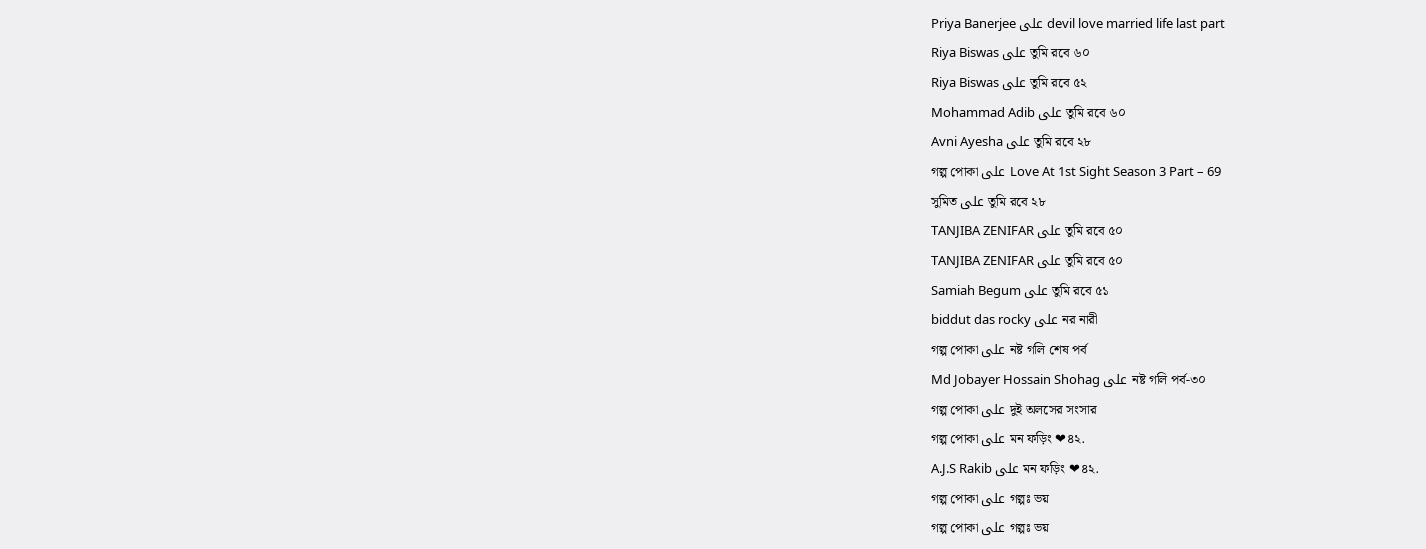Priya Banerjee على devil love married life last part
Riya Biswas على তুমি রবে ৬০
Riya Biswas على তুমি রবে ৫২
Mohammad Adib على তুমি রবে ৬০
Avni Ayesha على তুমি রবে ২৮
গল্প পোকা على Love At 1st Sight Season 3 Part – 69
সুমিত على তুমি রবে ২৮
TANJIBA ZENIFAR على তুমি রবে ৫০
TANJIBA ZENIFAR على তুমি রবে ৫০
Samiah Begum على তুমি রবে ৫১
biddut das rocky على নর নারী
গল্প পোকা على নষ্ট গলি শেষ পর্ব
Md Jobayer Hossain Shohag على নষ্ট গলি পর্ব-৩০
গল্প পোকা على দুই অলসের সংসার
গল্প পোকা على মন ফড়িং ❤৪২.
A.J.S Rakib على মন ফড়িং ❤৪২.
গল্প পোকা على গল্পঃ ভয়
গল্প পোকা على গল্পঃ ভয়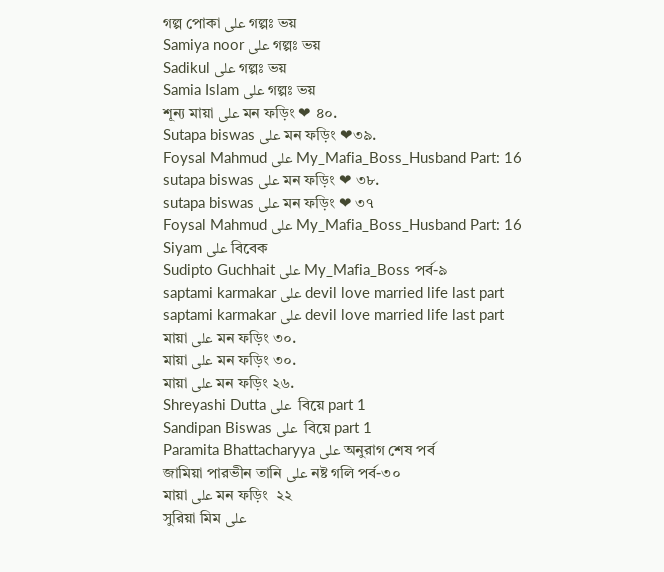গল্প পোকা على গল্পঃ ভয়
Samiya noor على গল্পঃ ভয়
Sadikul على গল্পঃ ভয়
Samia Islam على গল্পঃ ভয়
শূন্য মায়া على মন ফড়িং ❤ ৪০.
Sutapa biswas على মন ফড়িং ❤৩৯.
Foysal Mahmud على My_Mafia_Boss_Husband Part: 16
sutapa biswas على মন ফড়িং ❤ ৩৮.
sutapa biswas على মন ফড়িং ❤ ৩৭
Foysal Mahmud على My_Mafia_Boss_Husband Part: 16
Siyam على বিবেক
Sudipto Guchhait على My_Mafia_Boss পর্ব-৯
saptami karmakar على devil love married life last part
saptami karmakar على devil love married life last part
মায়া على মন ফড়িং ৩০.
মায়া على মন ফড়িং ৩০.
মায়া على মন ফড়িং ২৬.
Shreyashi Dutta على  বিয়ে part 1
Sandipan Biswas على  বিয়ে part 1
Paramita Bhattacharyya على অনুরাগ শেষ পর্ব
জামিয়া পারভীন তানি على নষ্ট গলি পর্ব-৩০
মায়া على মন ফড়িং  ২২
সুরিয়া মিম على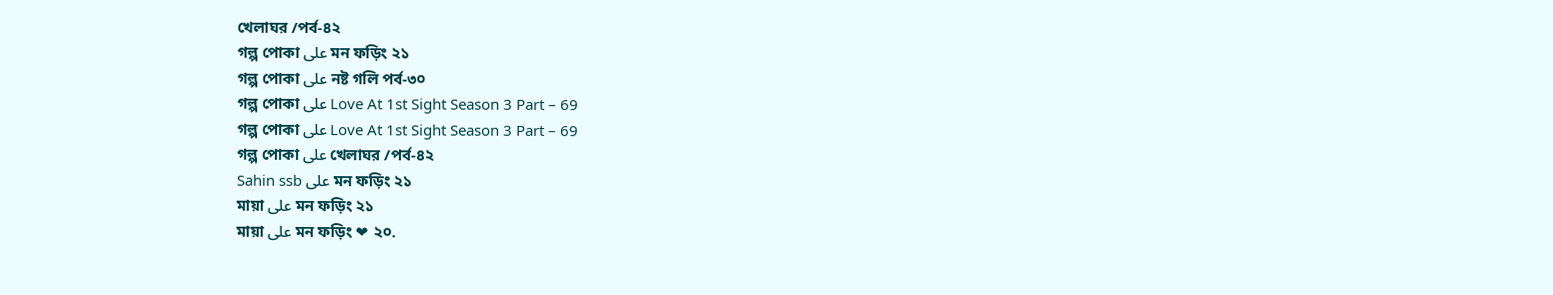খেলাঘর /পর্ব-৪২
গল্প পোকা على মন ফড়িং ২১
গল্প পোকা على নষ্ট গলি পর্ব-৩০
গল্প পোকা على Love At 1st Sight Season 3 Part – 69
গল্প পোকা على Love At 1st Sight Season 3 Part – 69
গল্প পোকা على খেলাঘর /পর্ব-৪২
Sahin ssb على মন ফড়িং ২১
মায়া على মন ফড়িং ২১
মায়া على মন ফড়িং ❤ ২০.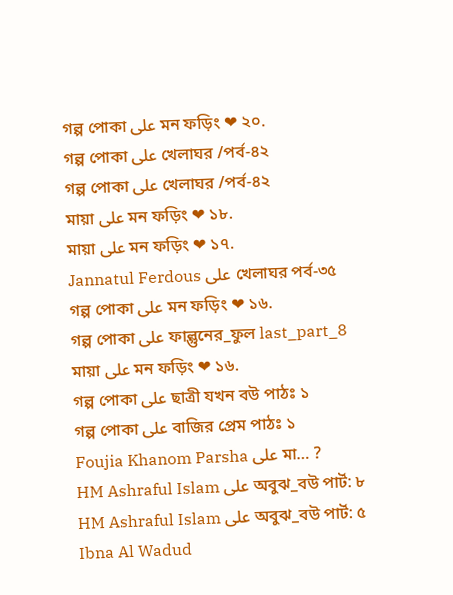গল্প পোকা على মন ফড়িং ❤ ২০.
গল্প পোকা على খেলাঘর /পর্ব-৪২
গল্প পোকা على খেলাঘর /পর্ব-৪২
মায়া على মন ফড়িং ❤ ১৮.
মায়া على মন ফড়িং ❤ ১৭.
Jannatul Ferdous على খেলাঘর পর্ব-৩৫
গল্প পোকা على মন ফড়িং ❤ ১৬.
গল্প পোকা على ফাল্গুনের_ফুল last_part_8
মায়া على মন ফড়িং ❤ ১৬.
গল্প পোকা على ছাত্রী যখন বউ পাঠঃ ১
গল্প পোকা على বাজির প্রেম পাঠঃ ১
Foujia Khanom Parsha على মা… ?
HM Ashraful Islam على অবুঝ_বউ পার্ট: ৮
HM Ashraful Islam على অবুঝ_বউ পার্ট: ৫
Ibna Al Wadud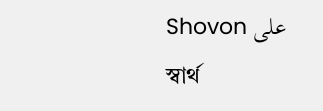Shovon على স্বার্থ